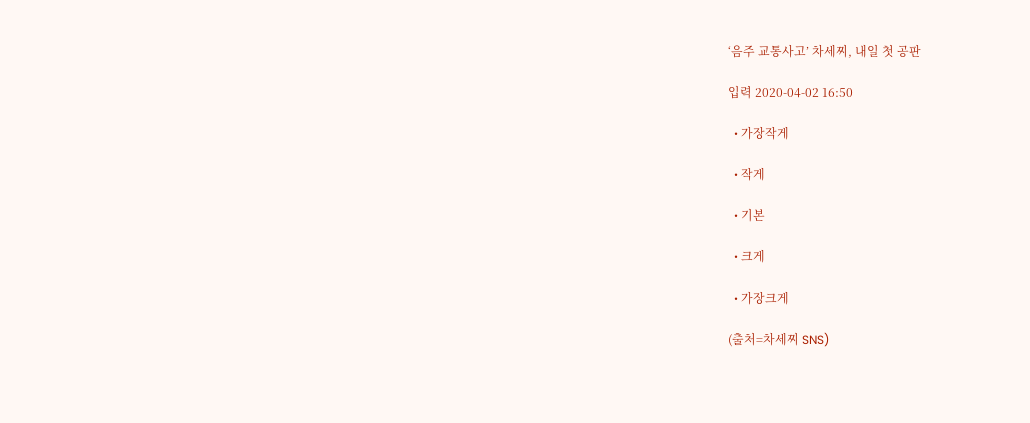‘음주 교통사고’ 차세찌, 내일 첫 공판

입력 2020-04-02 16:50

  • 가장작게

  • 작게

  • 기본

  • 크게

  • 가장크게

(출처=차세찌 SNS)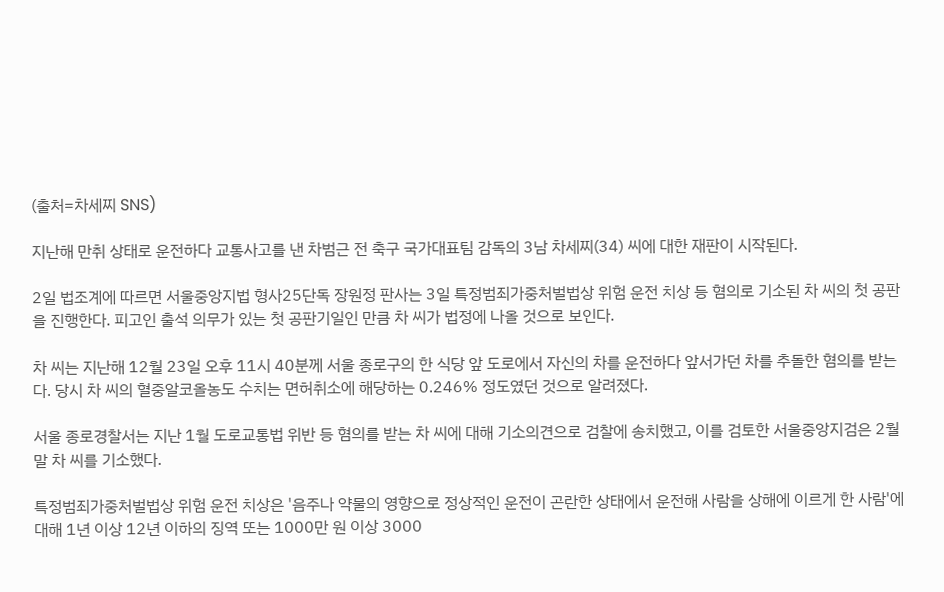(출처=차세찌 SNS)

지난해 만취 상태로 운전하다 교통사고를 낸 차범근 전 축구 국가대표팀 감독의 3남 차세찌(34) 씨에 대한 재판이 시작된다.

2일 법조계에 따르면 서울중앙지법 형사25단독 장원정 판사는 3일 특정범죄가중처벌법상 위험 운전 치상 등 혐의로 기소된 차 씨의 첫 공판을 진행한다. 피고인 출석 의무가 있는 첫 공판기일인 만큼 차 씨가 법정에 나올 것으로 보인다.

차 씨는 지난해 12월 23일 오후 11시 40분께 서울 종로구의 한 식당 앞 도로에서 자신의 차를 운전하다 앞서가던 차를 추돌한 혐의를 받는다. 당시 차 씨의 혈중알코올농도 수치는 면허취소에 해당하는 0.246% 정도였던 것으로 알려졌다.

서울 종로경찰서는 지난 1월 도로교통법 위반 등 혐의를 받는 차 씨에 대해 기소의견으로 검찰에 송치했고, 이를 검토한 서울중앙지검은 2월 말 차 씨를 기소했다.

특정범죄가중처벌법상 위험 운전 치상은 '음주나 약물의 영향으로 정상적인 운전이 곤란한 상태에서 운전해 사람을 상해에 이르게 한 사람'에 대해 1년 이상 12년 이하의 징역 또는 1000만 원 이상 3000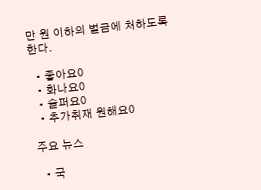만 원 이하의 벌금에 처하도록 한다.

  • 좋아요0
  • 화나요0
  • 슬퍼요0
  • 추가취재 원해요0

주요 뉴스

  • 국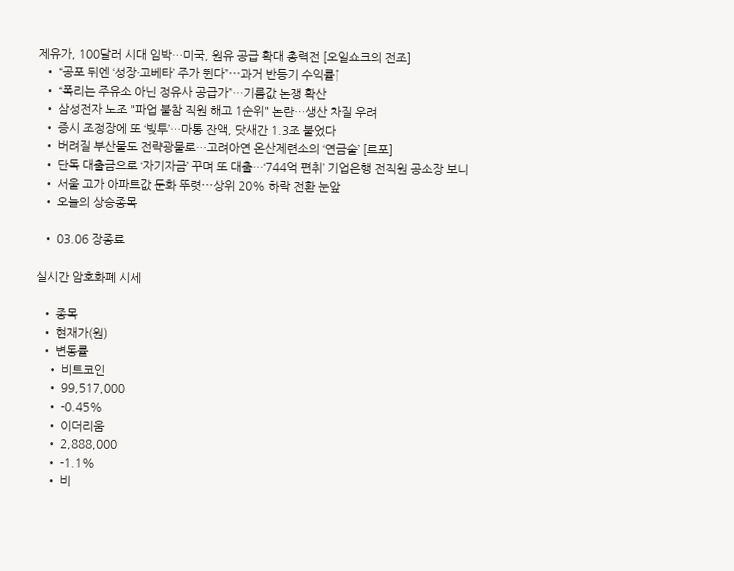제유가, 100달러 시대 임박…미국, 원유 공급 확대 총력전 [오일쇼크의 전조]
  • “공포 뒤엔 ‘성장·고베타’ 주가 뛴다”⋯과거 반등기 수익률↑
  • “폭리는 주유소 아닌 정유사 공급가”…기름값 논쟁 확산
  • 삼성전자 노조 "파업 불참 직원 해고 1순위" 논란…생산 차질 우려
  • 증시 조정장에 또 ‘빚투’…마통 잔액, 닷새간 1.3조 불었다
  • 버려질 부산물도 전략광물로…고려아연 온산제련소의 ‘연금술’ [르포]
  • 단독 대출금으로 ‘자기자금’ 꾸며 또 대출…‘744억 편취’ 기업은행 전직원 공소장 보니
  • 서울 고가 아파트값 둔화 뚜렷⋯상위 20% 하락 전환 눈앞
  • 오늘의 상승종목

  • 03.06 장종료

실시간 암호화폐 시세

  • 종목
  • 현재가(원)
  • 변동률
    • 비트코인
    • 99,517,000
    • -0.45%
    • 이더리움
    • 2,888,000
    • -1.1%
    • 비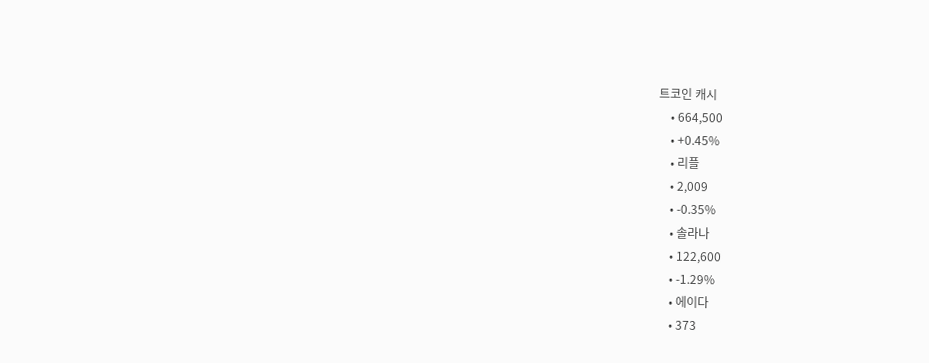트코인 캐시
    • 664,500
    • +0.45%
    • 리플
    • 2,009
    • -0.35%
    • 솔라나
    • 122,600
    • -1.29%
    • 에이다
    • 373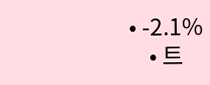• -2.1%
    • 트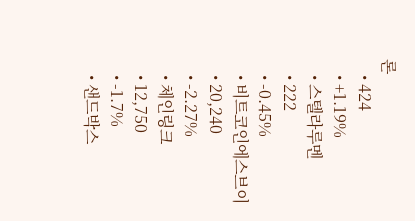론
    • 424
    • +1.19%
    • 스텔라루멘
    • 222
    • -0.45%
    • 비트코인에스브이
    • 20,240
    • -2.27%
    • 체인링크
    • 12,750
    • -1.7%
    • 샌드박스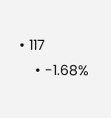• 117
    • -1.68%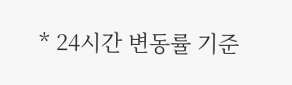* 24시간 변동률 기준